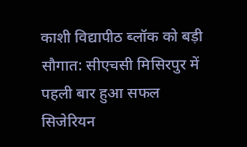काशी विद्यापीठ ब्लॉक को बड़ी सौगात: सीएचसी मिसिरपुर में पहली बार हुआ सफल सिजेरियन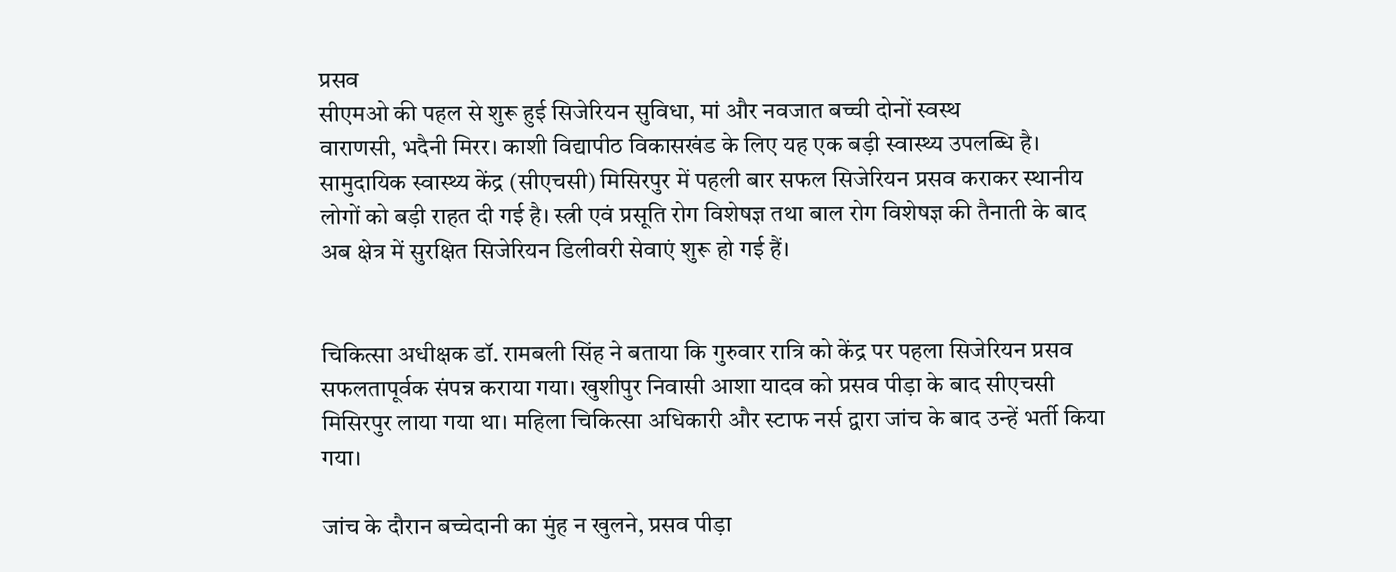प्रसव
सीएमओ की पहल से शुरू हुई सिजेरियन सुविधा, मां और नवजात बच्ची दोनों स्वस्थ
वाराणसी, भदैनी मिरर। काशी विद्यापीठ विकासखंड के लिए यह एक बड़ी स्वास्थ्य उपलब्धि है। सामुदायिक स्वास्थ्य केंद्र (सीएचसी) मिसिरपुर में पहली बार सफल सिजेरियन प्रसव कराकर स्थानीय लोगों को बड़ी राहत दी गई है। स्त्री एवं प्रसूति रोग विशेषज्ञ तथा बाल रोग विशेषज्ञ की तैनाती के बाद अब क्षेत्र में सुरक्षित सिजेरियन डिलीवरी सेवाएं शुरू हो गई हैं।


चिकित्सा अधीक्षक डॉ. रामबली सिंह ने बताया कि गुरुवार रात्रि को केंद्र पर पहला सिजेरियन प्रसव सफलतापूर्वक संपन्न कराया गया। खुशीपुर निवासी आशा यादव को प्रसव पीड़ा के बाद सीएचसी मिसिरपुर लाया गया था। महिला चिकित्सा अधिकारी और स्टाफ नर्स द्वारा जांच के बाद उन्हें भर्ती किया गया।

जांच के दौरान बच्चेदानी का मुंह न खुलने, प्रसव पीड़ा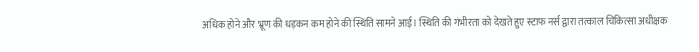अधिक होने और भ्रूण की धड़कन कम होने की स्थिति सामने आई। स्थिति की गंभीरता को देखते हुए स्टाफ नर्स द्वारा तत्काल चिकित्सा अधीक्षक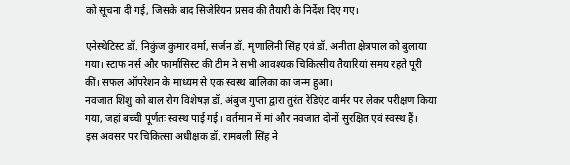को सूचना दी गई, जिसके बाद सिजेरियन प्रसव की तैयारी के निर्देश दिए गए।

एनेस्थेटिस्ट डॉ. निकुंज कुमार वर्मा, सर्जन डॉ. मृणालिनी सिंह एवं डॉ. अनीता क्षेत्रपाल को बुलाया गया। स्टाफ नर्स और फार्मासिस्ट की टीम ने सभी आवश्यक चिकित्सीय तैयारियां समय रहते पूरी कीं। सफल ऑपरेशन के माध्यम से एक स्वस्थ बालिका का जन्म हुआ।
नवजात शिशु को बाल रोग विशेषज्ञ डॉ. अंबुज गुप्ता द्वारा तुरंत रेडिएंट वार्मर पर लेकर परीक्षण किया गया, जहां बच्ची पूर्णतः स्वस्थ पाई गई। वर्तमान में मां और नवजात दोनों सुरक्षित एवं स्वस्थ हैं।
इस अवसर पर चिकित्सा अधीक्षक डॉ. रामबली सिंह ने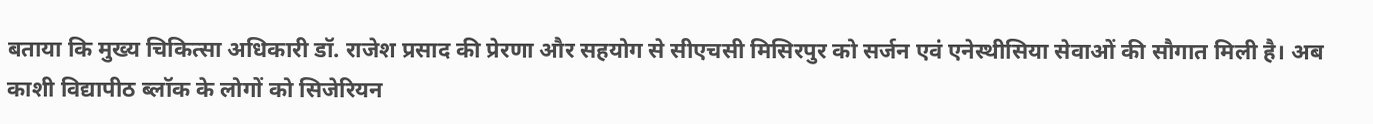बताया कि मुख्य चिकित्सा अधिकारी डॉ. राजेश प्रसाद की प्रेरणा और सहयोग से सीएचसी मिसिरपुर को सर्जन एवं एनेस्थीसिया सेवाओं की सौगात मिली है। अब काशी विद्यापीठ ब्लॉक के लोगों को सिजेरियन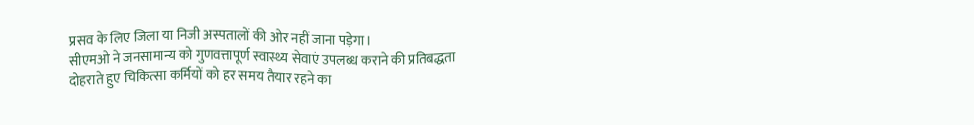प्रसव के लिए जिला या निजी अस्पतालों की ओर नहीं जाना पड़ेगा।
सीएमओ ने जनसामान्य को गुणवत्तापूर्ण स्वास्थ्य सेवाएं उपलब्ध कराने की प्रतिबद्धता दोहराते हुए चिकित्सा कर्मियों को हर समय तैयार रहने का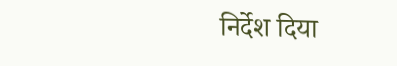निर्देश दिया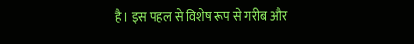है। इस पहल से विशेष रूप से गरीब और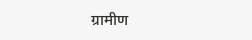ग्रामीण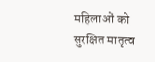महिलाओं को सुरक्षित मातृत्व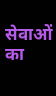सेवाओं का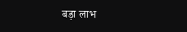बड़ा लाभ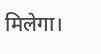मिलेगा।